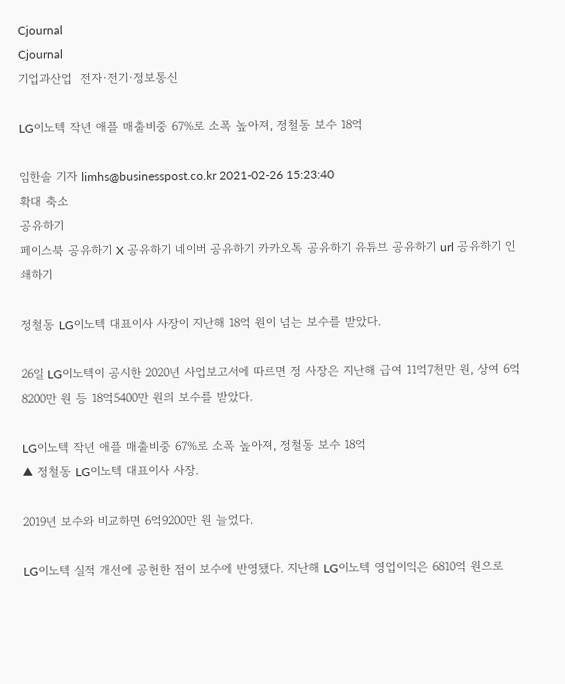Cjournal
Cjournal
기업과산업  전자·전기·정보통신

LG이노텍 작년 애플 매출비중 67%로 소폭 높아져, 정철동 보수 18억

임한솔 기자 limhs@businesspost.co.kr 2021-02-26 15:23:40
확대 축소
공유하기
페이스북 공유하기 X 공유하기 네이버 공유하기 카카오톡 공유하기 유튜브 공유하기 url 공유하기 인쇄하기

정철동 LG이노텍 대표이사 사장이 지난해 18억 원이 넘는 보수를 받았다.

26일 LG이노텍이 공시한 2020년 사업보고서에 따르면 정 사장은 지난해 급여 11억7천만 원, 상여 6억8200만 원 등 18억5400만 원의 보수를 받았다.

LG이노텍 작년 애플 매출비중 67%로 소폭 높아져, 정철동 보수 18억
▲ 정철동 LG이노텍 대표이사 사장.

2019년 보수와 비교하면 6억9200만 원 늘었다.

LG이노텍 실적 개선에 공헌한 점이 보수에 반영됐다. 지난해 LG이노텍 영업이익은 6810억 원으로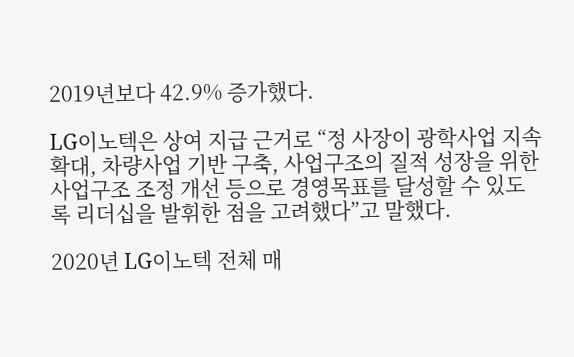2019년보다 42.9% 증가했다.

LG이노텍은 상여 지급 근거로 “정 사장이 광학사업 지속 확대, 차량사업 기반 구축, 사업구조의 질적 성장을 위한 사업구조 조정 개선 등으로 경영목표를 달성할 수 있도록 리더십을 발휘한 점을 고려했다”고 말했다.

2020년 LG이노텍 전체 매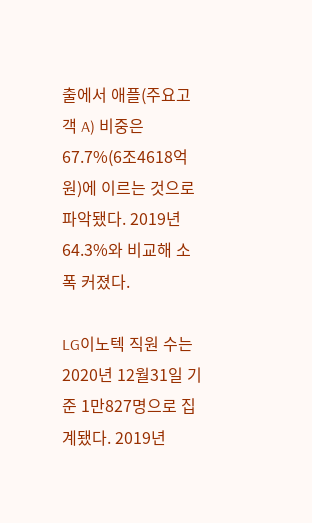출에서 애플(주요고객 A) 비중은 67.7%(6조4618억 원)에 이르는 것으로 파악됐다. 2019년 64.3%와 비교해 소폭 커졌다.

LG이노텍 직원 수는 2020년 12월31일 기준 1만827명으로 집계됐다. 2019년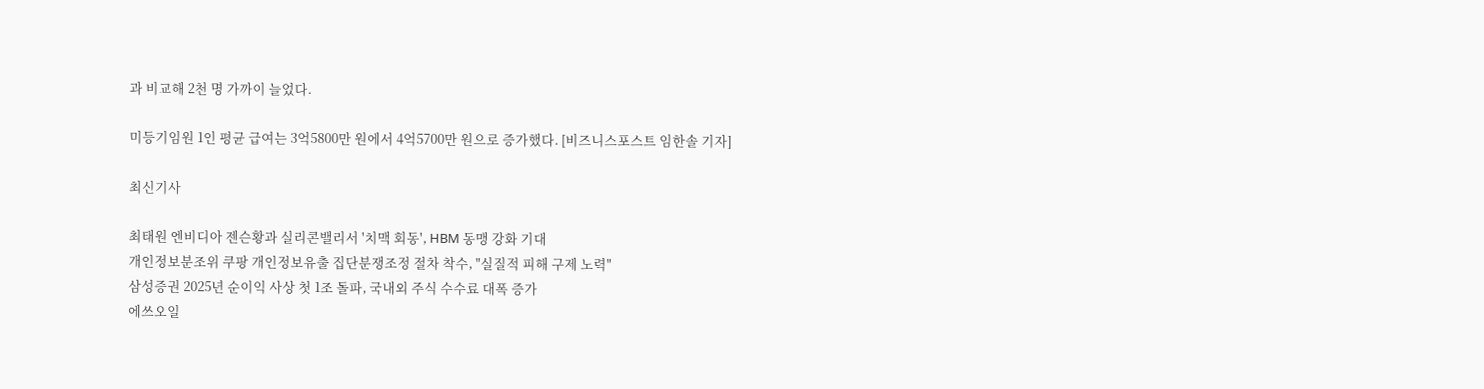과 비교해 2천 명 가까이 늘었다.

미등기임원 1인 평균 급여는 3억5800만 원에서 4억5700만 원으로 증가했다. [비즈니스포스트 임한솔 기자]

최신기사

최태원 엔비디아 젠슨황과 실리콘밸리서 '치맥 회동', HBM 동맹 강화 기대
개인정보분조위 쿠팡 개인정보유출 집단분쟁조정 절차 착수, "실질적 피해 구제 노력"
삼성증권 2025년 순이익 사상 첫 1조 돌파, 국내외 주식 수수료 대폭 증가
에쓰오일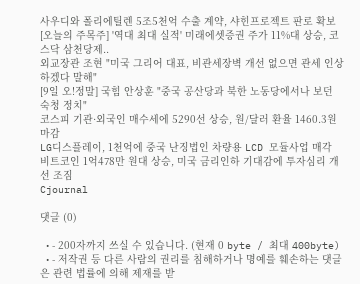사우디와 폴리에틸렌 5조5천억 수출 계약, 샤힌프로젝트 판로 확보
[오늘의 주목주] '역대 최대 실적' 미래에셋증권 주가 11%대 상승, 코스닥 삼천당제..
외교장관 조현 "미국 그리어 대표, 비관세장벽 개선 없으면 관세 인상하겠다 말해"
[9일 오!정말] 국힘 안상훈 "중국 공산당과 북한 노동당에서나 보던 숙청 정치"
코스피 기관·외국인 매수세에 5290선 상승, 원/달러 환율 1460.3원 마감
LG디스플레이, 1천억에 중국 난징법인 차량용 LCD 모듈사업 매각
비트코인 1억478만 원대 상승, 미국 금리인하 기대감에 투자심리 개선 조짐
Cjournal

댓글 (0)

  • - 200자까지 쓰실 수 있습니다. (현재 0 byte / 최대 400byte)
  • - 저작권 등 다른 사람의 권리를 침해하거나 명예를 훼손하는 댓글은 관련 법률에 의해 제재를 받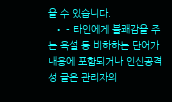을 수 있습니다.
  • - 타인에게 불쾌감을 주는 욕설 등 비하하는 단어가 내용에 포함되거나 인신공격성 글은 관리자의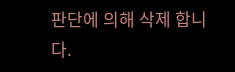판단에 의해 삭제 합니다.